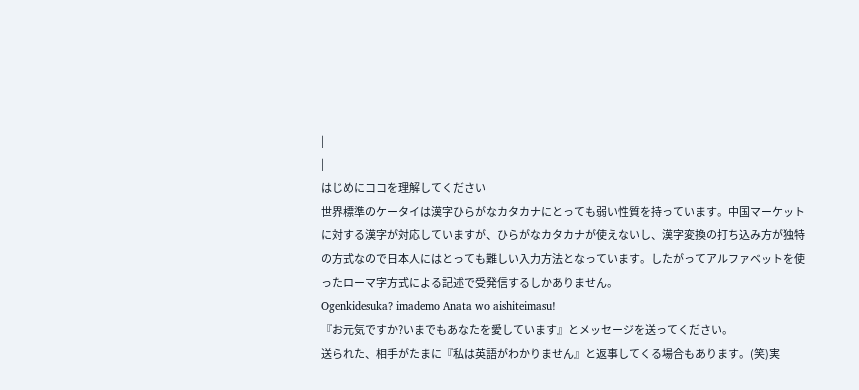|
|
はじめにココを理解してください
世界標準のケータイは漢字ひらがなカタカナにとっても弱い性質を持っています。中国マーケットに対する漢字が対応していますが、ひらがなカタカナが使えないし、漢字変換の打ち込み方が独特の方式なので日本人にはとっても難しい入力方法となっています。したがってアルファベットを使ったローマ字方式による記述で受発信するしかありません。
Ogenkidesuka? imademo Anata wo aishiteimasu!
『お元気ですか?いまでもあなたを愛しています』とメッセージを送ってください。
送られた、相手がたまに『私は英語がわかりません』と返事してくる場合もあります。(笑)実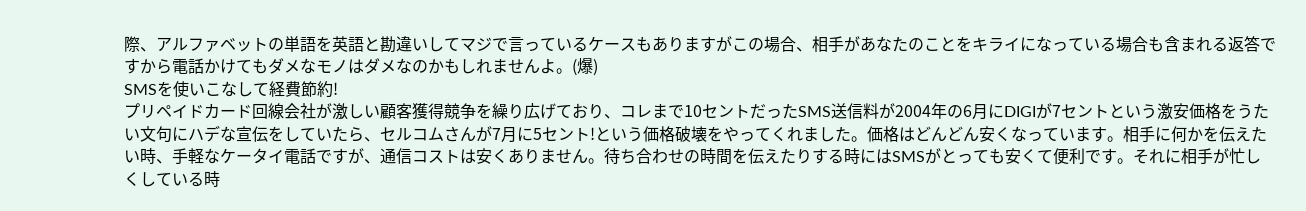際、アルファベットの単語を英語と勘違いしてマジで言っているケースもありますがこの場合、相手があなたのことをキライになっている場合も含まれる返答ですから電話かけてもダメなモノはダメなのかもしれませんよ。(爆)
SMSを使いこなして経費節約!
プリペイドカード回線会社が激しい顧客獲得競争を繰り広げており、コレまで10セントだったSMS送信料が2004年の6月にDIGIが7セントという激安価格をうたい文句にハデな宣伝をしていたら、セルコムさんが7月に5セント!という価格破壊をやってくれました。価格はどんどん安くなっています。相手に何かを伝えたい時、手軽なケータイ電話ですが、通信コストは安くありません。待ち合わせの時間を伝えたりする時にはSMSがとっても安くて便利です。それに相手が忙しくしている時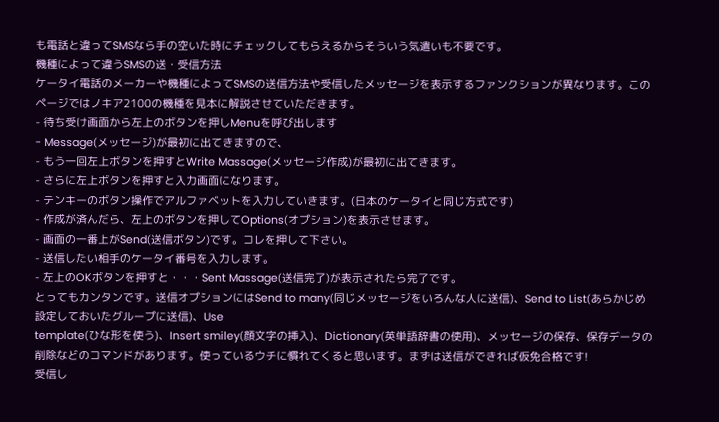も電話と違ってSMSなら手の空いた時にチェックしてもらえるからそういう気遣いも不要です。
機種によって違うSMSの送・受信方法
ケータイ電話のメーカーや機種によってSMSの送信方法や受信したメッセージを表示するファンクションが異なります。このページではノキア2100の機種を見本に解説させていただきます。
- 待ち受け画面から左上のボタンを押しMenuを呼び出します
- Message(メッセージ)が最初に出てきますので、
- もう一回左上ボタンを押すとWrite Massage(メッセージ作成)が最初に出てきます。
- さらに左上ボタンを押すと入力画面になります。
- テンキーのボタン操作でアルファベットを入力していきます。(日本のケータイと同じ方式です)
- 作成が済んだら、左上のボタンを押してOptions(オプション)を表示させます。
- 画面の一番上がSend(送信ボタン)です。コレを押して下さい。
- 送信したい相手のケータイ番号を入力します。
- 左上のOKボタンを押すと・・・Sent Massage(送信完了)が表示されたら完了です。
とってもカンタンです。送信オプションにはSend to many(同じメッセージをいろんな人に送信)、Send to List(あらかじめ設定しておいたグループに送信)、Use
template(ひな形を使う)、Insert smiley(顔文字の挿入)、Dictionary(英単語辞書の使用)、メッセージの保存、保存データの削除などのコマンドがあります。使っているウチに慣れてくると思います。まずは送信ができれば仮免合格です!
受信し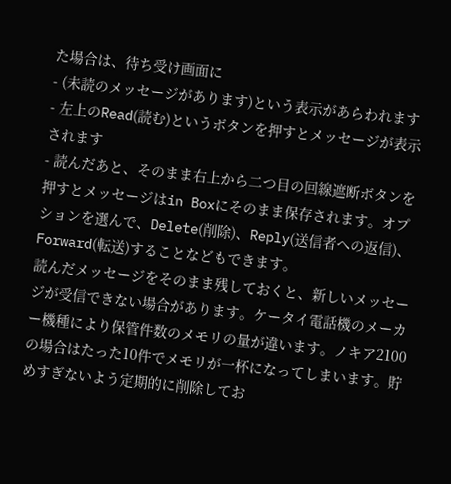た場合は、待ち受け画面に
- (未読のメッセージがあります)という表示があらわれます
- 左上のRead(読む)というボタンを押すとメッセージが表示されます
- 読んだあと、そのまま右上から二つ目の回線遮断ボタンを押すとメッセージはin Boxにそのまま保存されます。オプションを選んで、Delete(削除)、Reply(送信者への返信)、Forward(転送)することなどもできます。
読んだメッセージをそのまま残しておくと、新しいメッセージが受信できない場合があります。ケータイ電話機のメーカー機種により保管件数のメモリの量が違います。ノキア2100の場合はたった10件でメモリが一杯になってしまいます。貯めすぎないよう定期的に削除してお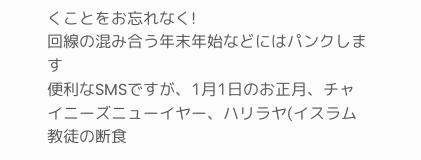くことをお忘れなく!
回線の混み合う年末年始などにはパンクします
便利なSMSですが、1月1日のお正月、チャイニーズニューイヤー、ハリラヤ(イスラム教徒の断食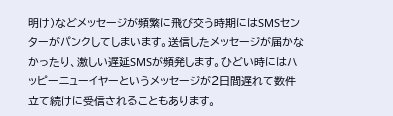明け)などメッセージが頻繁に飛び交う時期にはSMSセンターがパンクしてしまいます。送信したメッセージが届かなかったり、激しい遅延SMSが頻発します。ひどい時にはハッピーニューイヤーというメッセージが2日間遅れて数件立て続けに受信されることもあります。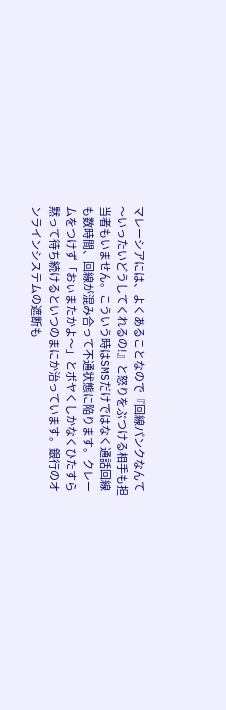マレーシアには、よくあることなので『回線パンクなんて〜いったいどうしてくれるの!』と怒りをぶつける相手も担当者もいません。こういう時はSMSだけではなく通話回線も数時間、回線が混み合って不通状態に陥ります。クレームをつけず「おぃまたかよ〜」とボヤくしかなくひたすら黙って待ち続けるといつのまにか治っています。銀行のオンラインシステムの遮断も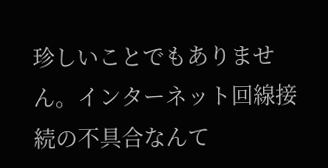珍しいことでもありません。インターネット回線接続の不具合なんて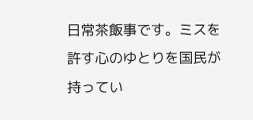日常茶飯事です。ミスを許す心のゆとりを国民が持ってい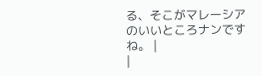る、そこがマレーシアのいいところナンですね。 |
|